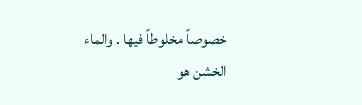خصوصاً مخلوطاً فيها . والماء الخشن هو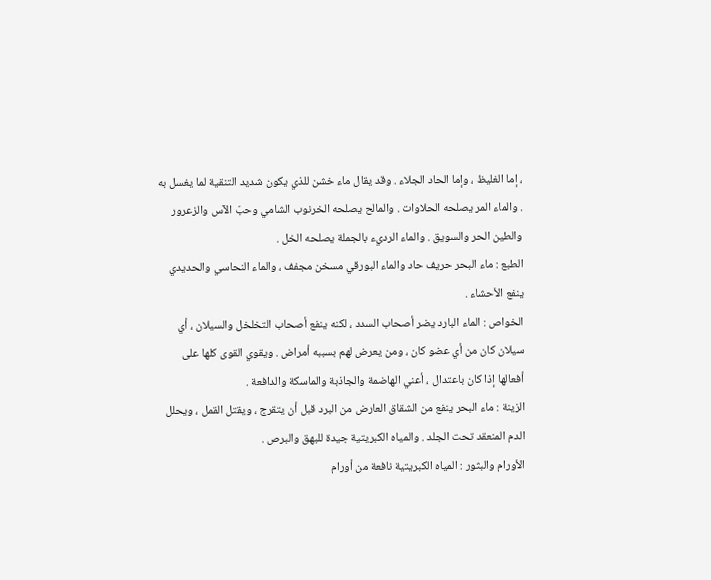، إما الغليظ ، وإما الحاد الجلاء . وقد يقال ماء خشن للذي يكون شديد التنقية لما يغسل به . والماء المر يصلحه الحلاوات . والمالح يصلحه الخرنوب الشامي وحبّ الآس والزعرور والطين الحر والسويق . والماء الرديء بالجملة يصلحه الخل .
الطبع : ماء البحر حريف حاد والماء البورقي مسخن مجفف ، والماء النحاسي والحديدي ينفع الأحشاء .
الخواص : الماء البارد يضر أصحاب السدد ، لكنه ينفع أصحاب التخلخل والسيلان ، أي سيلان كان من أي عضو كان ، ومن يعرض لهم بسببه أمراض . ويقوي القوى كلها على أفعالها إذا كان باعتدال ، أعني الهاضمة والجاذبة والماسكة والدافعة .
الزينة : ماء البحر ينفع من الشقاق العارض من البرد قبل أن يتقرج ، ويقتل القمل ، ويحلل الدم المنعقد تحت الجلد . والمياه الكبريتية جيدة للبهق والبرص .
الأورام والبثور : المياه الكبريتية نافعة من أورام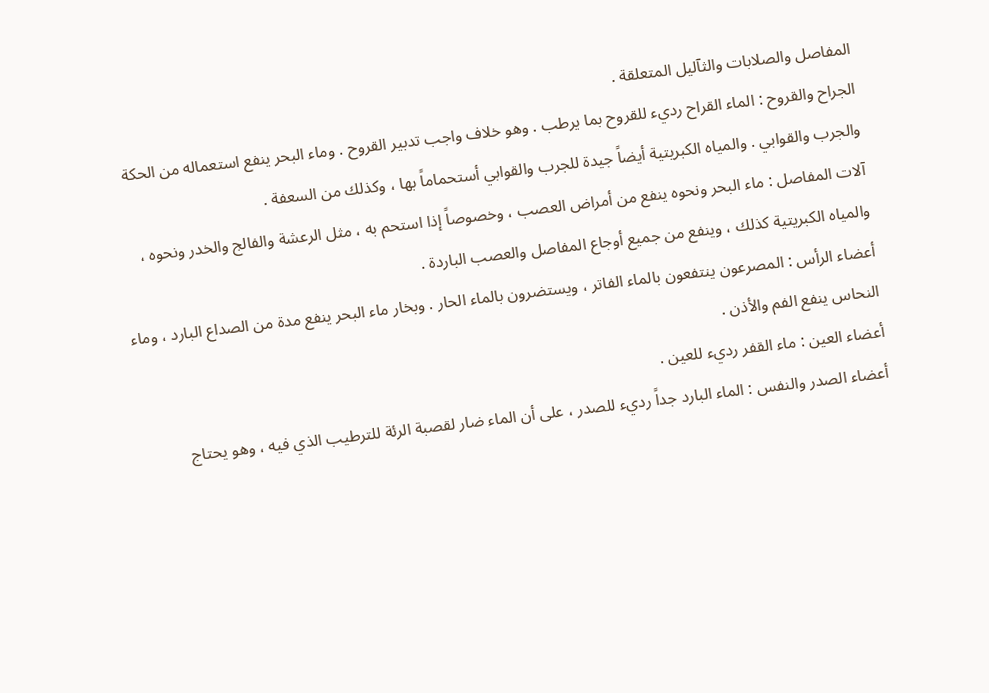المفاصل والصلابات والثآليل المتعلقة .
الجراح والقروح : الماء القراح رديء للقروح بما يرطب . وهو خلاف واجب تدبير القروح . وماء البحر ينفع استعماله من الحكة والجرب والقوابي . والمياه الكبريتية أيضاً جيدة للجرب والقوابي أستحماماً بها ، وكذلك من السعفة .
آلات المفاصل : ماء البحر ونحوه ينفع من أمراض العصب ، وخصوصاً إذا استحم به ، مثل الرعشة والفالج والخدر ونحوه ، والمياه الكبريتية كذلك ، وينفع من جميع أوجاع المفاصل والعصب الباردة .
أعضاء الرأس : المصرعون ينتفعون بالماء الفاتر ، ويستضرون بالماء الحار . وبخار ماء البحر ينفع مدة من الصداع البارد ، وماء النحاس ينفع الفم والأذن .
أعضاء العين : ماء القفر رديء للعين .
أعضاء الصدر والنفس : الماء البارد جداً رديء للصدر ، على أن الماء ضار لقصبة الرئة للترطيب الذي فيه ، وهو يحتاج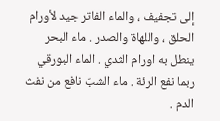إلى تجفيف ، والماء الفاتر جيد لأورام الحلق ، واللهاة والصدر . ماء البحر ينطل به اورام الثدي . الماء البورقي ربما نفع الرئة . ماء الشبّ نافع من نفث الدم .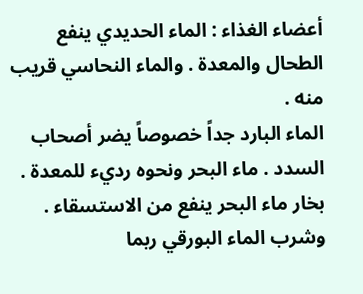أعضاء الغذاء : الماء الحديدي ينفع الطحال والمعدة . والماء النحاسي قريب منه .
الماء البارد جداً خصوصاً يضر أصحاب السدد . ماء البحر ونحوه رديء للمعدة . بخار ماء البحر ينفع من الاستسقاء . وشرب الماء البورقي ربما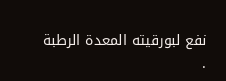نفع لبورقيته المعدة الرطبة .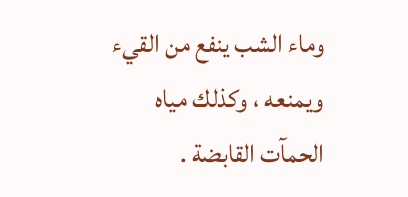وماء الشب ينفع من القيء ويمنعه ، وكذلك مياه الحمآت القابضة .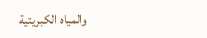والمياه الكبريتية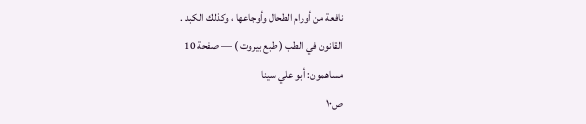نافعة من أورام الطحال وأوجاعها ، وكذلك الكبد .
القانون في الطب ( طبع بيروت ) — صفحة 10
مساهمون: أبو علي سينا
ص١٠